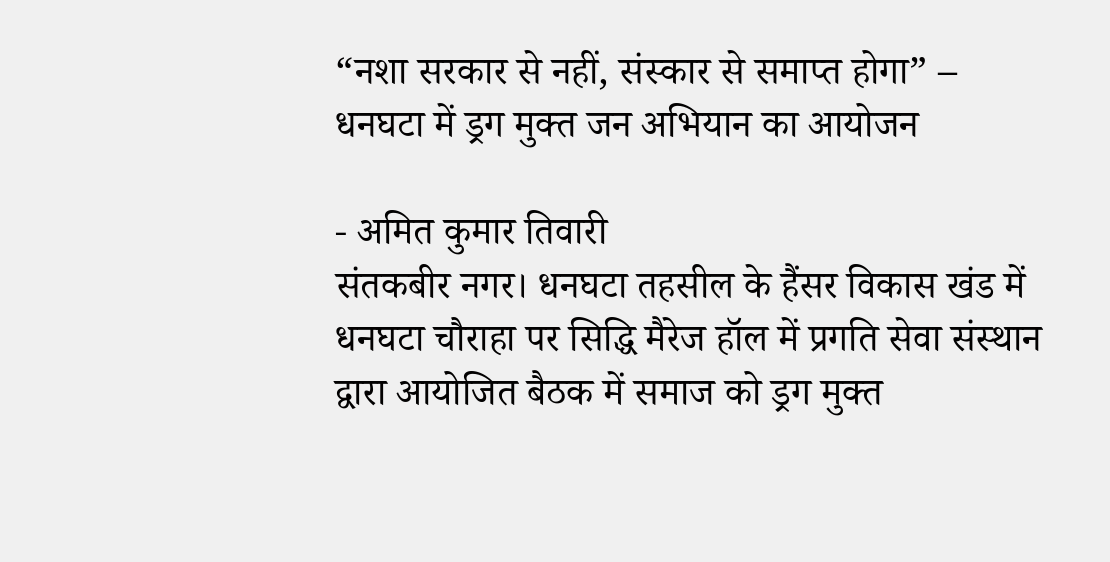“नशा सरकार से नहीं, संस्कार से समाप्त होगा” – धनघटा में ड्रग मुक्त जन अभियान का आयोजन

- अमित कुमार तिवारी
संतकबीर नगर। धनघटा तहसील के हैंसर विकास खंड में धनघटा चौराहा पर सिद्धि मैरेज हॉल में प्रगति सेवा संस्थान द्वारा आयोजित बैठक में समाज को ड्रग मुक्त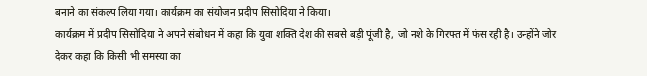बनाने का संकल्प लिया गया। कार्यक्रम का संयोजन प्रदीप सिसोदिया ने किया।
कार्यक्रम में प्रदीप सिसोदिया ने अपने संबोधन में कहा कि युवा शक्ति देश की सबसे बड़ी पूंजी है, जो नशे के गिरफ्त में फंस रही है। उन्होंने जोर देकर कहा कि किसी भी समस्या का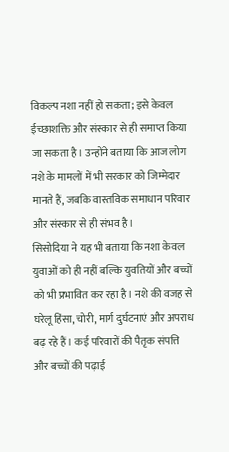विकल्प नशा नहीं हो सकता; इसे केवल ईच्छाशक्ति और संस्कार से ही समाप्त किया जा सकता है। उन्होंने बताया कि आज लोग नशे के मामलों में भी सरकार को जिम्मेदार मानते हैं, जबकि वास्तविक समाधान परिवार और संस्कार से ही संभव है।
सिसोदिया ने यह भी बताया कि नशा केवल युवाओं को ही नहीं बल्कि युवतियों और बच्चों को भी प्रभावित कर रहा है। नशे की वजह से घरेलू हिंसा, चोरी, मार्ग दुर्घटनाएं और अपराध बढ़ रहे हैं। कई परिवारों की पैतृक संपत्ति और बच्चों की पढ़ाई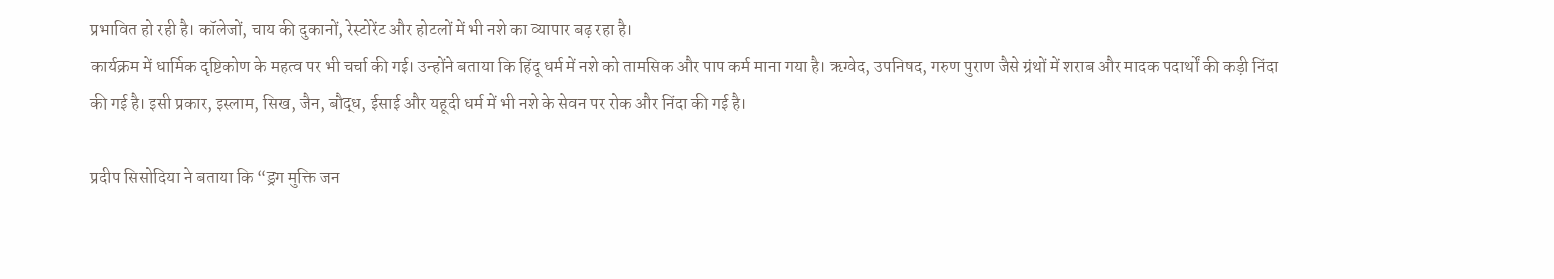प्रभावित हो रही है। कॉलेजों, चाय की दुकानों, रेस्टोरेंट और होटलों में भी नशे का व्यापार बढ़ रहा है।
कार्यक्रम में धार्मिक दृष्टिकोण के महत्व पर भी चर्चा की गई। उन्होंने बताया कि हिंदू धर्म में नशे को तामसिक और पाप कर्म माना गया है। ऋग्वेद, उपनिषद, गरुण पुराण जैसे ग्रंथों में शराब और मादक पदार्थों की कड़ी निंदा की गई है। इसी प्रकार, इस्लाम, सिख, जैन, बौद्ध, ईसाई और यहूदी धर्म में भी नशे के सेवन पर रोक और निंदा की गई है।

प्रदीप सिसोदिया ने बताया कि “ड्रग मुक्ति जन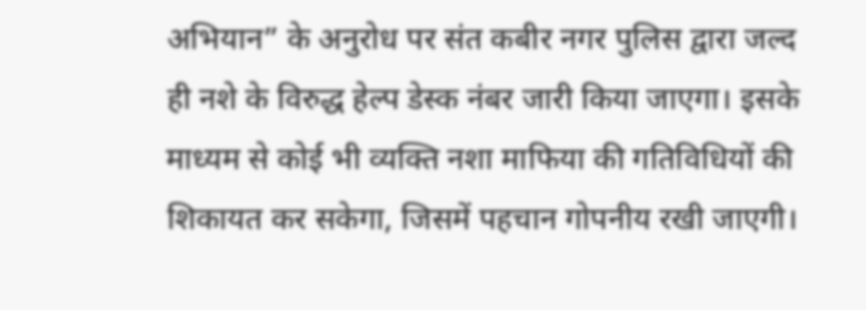अभियान” के अनुरोध पर संत कबीर नगर पुलिस द्वारा जल्द ही नशे के विरुद्ध हेल्प डेस्क नंबर जारी किया जाएगा। इसके माध्यम से कोई भी व्यक्ति नशा माफिया की गतिविधियों की शिकायत कर सकेगा, जिसमें पहचान गोपनीय रखी जाएगी।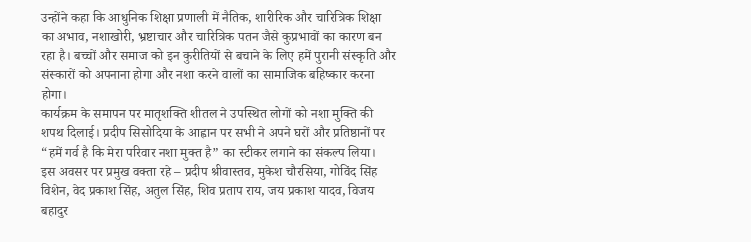उन्होंने कहा कि आधुनिक शिक्षा प्रणाली में नैतिक, शारीरिक और चारित्रिक शिक्षा का अभाव, नशाखोरी, भ्रष्टाचार और चारित्रिक पतन जैसे कुप्रभावों का कारण बन रहा है। बच्चों और समाज को इन कुरीतियों से बचाने के लिए हमें पुरानी संस्कृति और संस्कारों को अपनाना होगा और नशा करने वालों का सामाजिक बहिष्कार करना होगा।
कार्यक्रम के समापन पर मातृशक्ति शीतल ने उपस्थित लोगों को नशा मुक्ति की शपथ दिलाई। प्रदीप सिसोदिया के आह्वान पर सभी ने अपने घरों और प्रतिष्ठानों पर “हमें गर्व है कि मेरा परिवार नशा मुक्त है” का स्टीकर लगाने का संकल्प लिया।
इस अवसर पर प्रमुख वक्ता रहे – प्रदीप श्रीवास्तव, मुकेश चौरसिया, गोविंद सिंह विशेन, वेद प्रकाश सिंह, अतुल सिंह, शिव प्रताप राय, जय प्रकाश यादव, विजय बहादुर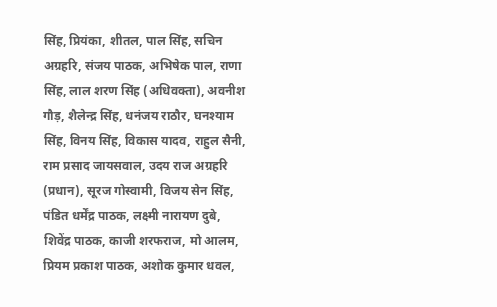सिंह, प्रियंका, शीतल, पाल सिंह, सचिन अग्रहरि, संजय पाठक, अभिषेक पाल, राणा सिंह, लाल शरण सिंह (अधिवक्ता), अवनीश गौड़, शैलेन्द्र सिंह, धनंजय राठौर, घनश्याम सिंह, विनय सिंह, विकास यादव, राहुल सैनी, राम प्रसाद जायसवाल, उदय राज अग्रहरि (प्रधान), सूरज गोस्वामी, विजय सेन सिंह, पंडित धर्मेंद्र पाठक, लक्ष्मी नारायण दुबे, शिवेंद्र पाठक, काजी शरफराज, मो आलम, प्रियम प्रकाश पाठक, अशोक कुमार धवल,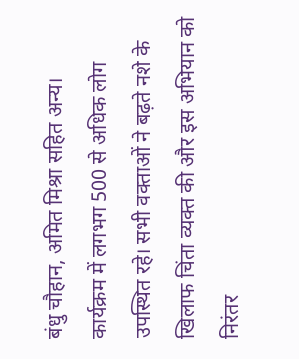बंधु चौहान, अमित मिश्रा सहित अन्य।
कार्यक्रम में लगभग 500 से अधिक लोग उपस्थित रहे। सभी वक्ताओं ने बढ़ते नशे के खिलाफ चिंता व्यक्त की और इस अभियान को निरंतर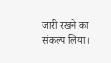जारी रखने का संकल्प लिया।